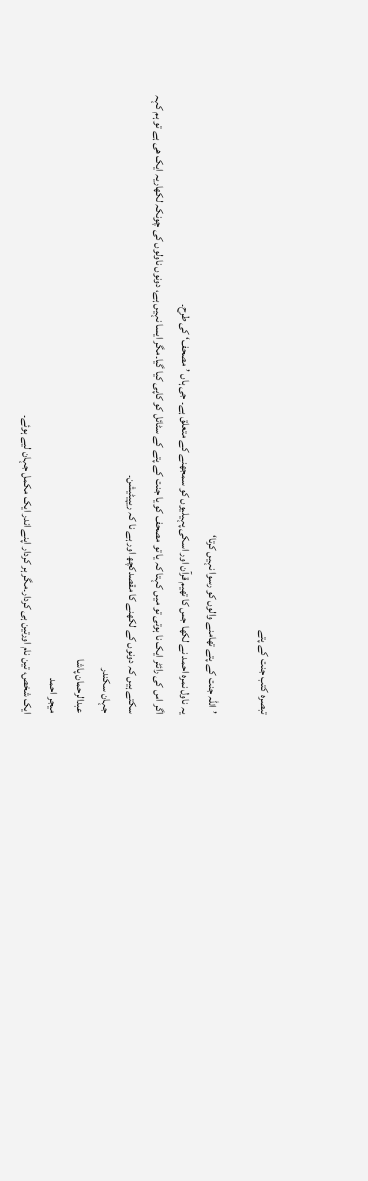تبصرہ کتب جنت کے پتے

’اللہ جنت کے پتے تھامنے والوں کو رسوا نہیں کرتا‘
یہ ناول نمرہ احمد نے لکھا جس کا تھیم قرآن اور اسکی پہیلیوں کو سمجھنے کے متعلق ہے۔ جی ہاں ’مصحف‘ کی طرح۔
اگر اس کی رائٹر ایک نا ہوتی تو میں کہتا کہ یا تو مصحف کو یا جنت کے پتے کے سٹائل کو کاپی کیا گیا۔مگر ایسا نہیں ہے، دونوں ناولوں کی چونکہ لکھاریہ ایک ھی ہے تو ہم کہہ سکتے ہیں کہ دونوں کے لکھنے کا مقصدکچھ اور ہے نا کہ ریپیٹیشن۔
جہان سکندر
عبدالرحمان پاشا
میجر احمد
ایک شخص، تین نام اورتین ہی کردار۔مگر ہر کردار اپنے اندر ایک مکمل جہان لیے ہوئے۔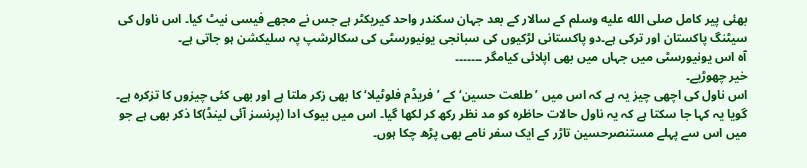بھئی پیر کامل صلى الله عليه وسلم کے سالار کے بعد جہان سکندر واحد کیریکٹر ہے جس نے مجھے فیسی نیٹ کیا۔ اس ناول کی سیٹنگ پاکستان اور ترکی ہے۔دو پاکستانی لڑکیوں کی سبانجی یونیورسٹی کی سکالرشپ پہ سلیکشن ہو جاتی ہے۔
آہ اس یونیورسٹی میں جہاں میں بھی اپلائی کیامگر ۔۔۔۔۔۔۔
خیر چھوڑیے۔
اس ناول کی اچھی چیز یہ ہے کہ اس میں ’طلعت حسین‘ کے ’فریڈم فلوٹیلا‘ کا بھی زکر ملتا ہے اور بھی کئی چیزوں کا تزکرہ ہے۔ گویا یہ کہا جا سکتا ہے کہ یہ ناول حالات حاظرہ کو مد نظر رکھ کر لکھا گیا۔ اس میں بیوک ادا (پرنسز آئی لینڈ)کا ذکر بھی ہے جو میں اس سے پہلے مستنصرحسین تاڑر کے ایک سفر نامے بھی پڑھ چکا ہوں۔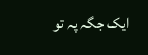ایک جگہ پہ تو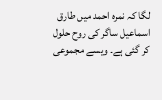لگا کہ نمرہ احمد میں طارق اسماعیل ساگر کی روح حلول کر گئی ہے۔ ویسے مجموعی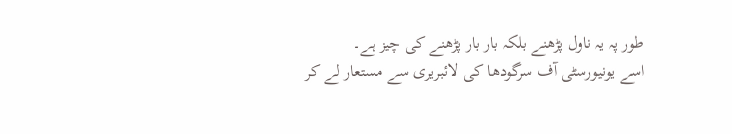طور پہ یہ ناول پڑھنے بلکہ بار بار پڑھنے کی چیز ہے۔
اسے یونیورسٹی آف سرگودھا کی لائبریری سے مستعار لے کر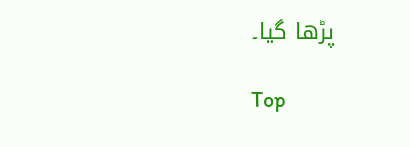پڑھا گیا۔

Top